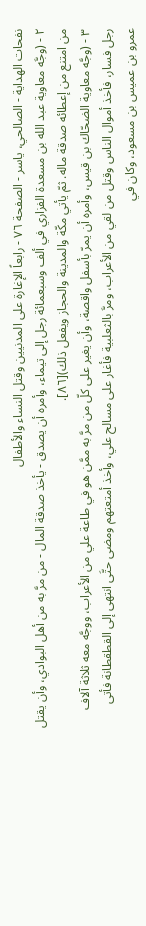نفحات الهداية - الصالحي، ياسر - الصفحة ٧٦ - رابعاً الإغارة على المدنيين وقتل النساء والأطفال
٢ - (وجَّه معاوية عبد الله بن مسعدة الفزاري في ألف وسبعمائة رجل إلى تيماء، وأمره أن يصدق - يأخذ صدقة المال - من مرَّ به من أهل البوادي، وأن يقتل من امتنع من إعطائه صدقة ماله. ثمّ يأتي مكّة والمدينة والحجاز ويفعل ذلك)[٨٦].
٣ - (وجَّه معاوية الضحّاك بن قيس، وأمره أن يمرّ بأسفل واقصة، وأن يغير على كلّ من مرَّ به ممَّن هو في طاعة علي من الأعراب، ووجَّه معه ثلاثة آلاف رجل فسار، فأخذ أموال الناس وقتل من لقي من الأعراب، ومرَّ بالثعلبية فأغار على مسالح علي، وأخذ أمتعتهم ومضى حتَّى انتهى إلى القطقطانة فأتى عمرو بن عميس بن مسعود، وكان في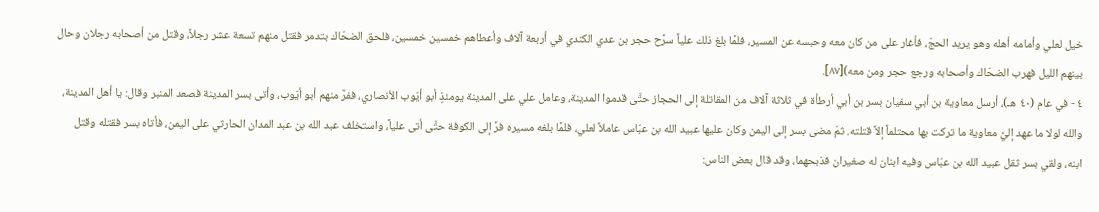خيل لعلي وأمامه أهله وهو يريد الحجّ، فأغار على من كان معه وحبسه عن المسير، فلمَّا بلغ ذلك علياً سرَّح حجر بن عدي الكندي في أربعة آلاف وأعطاهم خمسين خمسين، فلحق الضحّاك بتدمر فقتل منهم تسعة عشر رجلاً، وقتل من أصحابه رجلان وحال بينهم الليل فهرب الضحّاك وأصحابه ورجع حجر ومن معه)[٨٧].
٤ - في عام (٤٠ هـ)، أرسل معاوية بن أبي سفيان بسر بن أبي أرطأة في ثلاثة آلاف من المقاتلة إلى الحجاز حتَّى قدموا المدينة، وعامل علي على المدينة يومئذٍ أبو أيّوب الأنصاري، ففرَّ منهم أبو أيّوب، وأتى بسر المدينة فصعد المنبر وقال: يا أهل المدينة، والله لولا ما عهد إليَّ معاوية ما تركت بها محتلماً إلاَّ قتلته. ثمّ مضى بسر إلى اليمن وكان عليها عبيد الله بن عبّاس عاملاً لعلي، فلمَّا بلغه مسيره فرَّ إلى الكوفة حتَّى أتى علياً، واستخلف عبد الله بن عبد المدان الحارثي على اليمن، فأتاه بسر فقتله وقتل ابنه، ولقي بسر ثقل عبيد الله بن عبّاس وفيه ابنان له صغيران فذبحهما، وقد قال بعض الناس: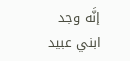إنَّه وجد ابني عبيد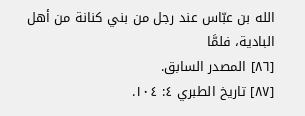الله بن عبّاس عند رجل من بني كنانة من أهل البادية، فلمَّا
[٨٦] المصدر السابق.
[٨٧] تاريخ الطبري ٤: ١٠٤.